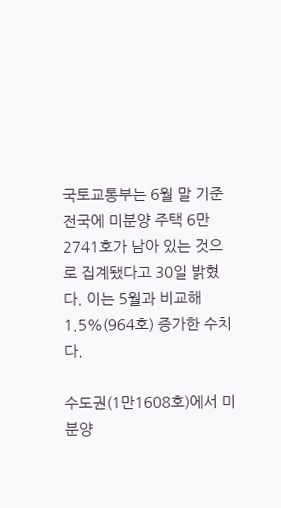국토교통부는 6월 말 기준 전국에 미분양 주택 6만2741호가 남아 있는 것으로 집계됐다고 30일 밝혔다. 이는 5월과 비교해 1.5%(964호) 증가한 수치다.

수도권(1만1608호)에서 미분양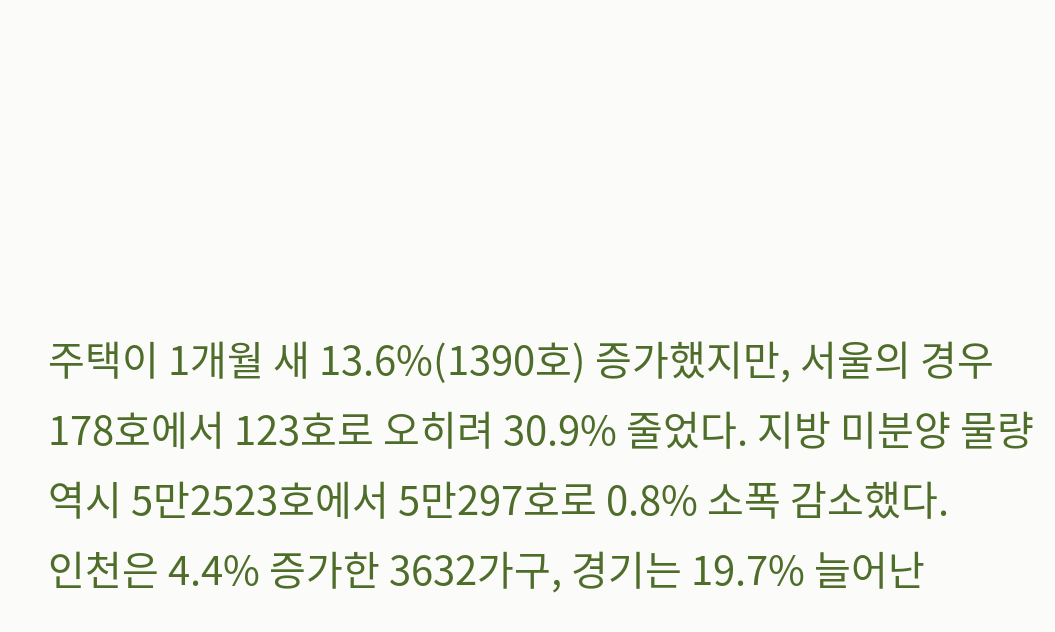주택이 1개월 새 13.6%(1390호) 증가했지만, 서울의 경우 178호에서 123호로 오히려 30.9% 줄었다. 지방 미분양 물량 역시 5만2523호에서 5만297호로 0.8% 소폭 감소했다.
인천은 4.4% 증가한 3632가구, 경기는 19.7% 늘어난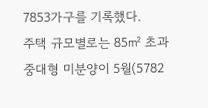7853가구를 기록했다.
주택 규모별로는 85㎡ 초과 중대형 미분양이 5월(5782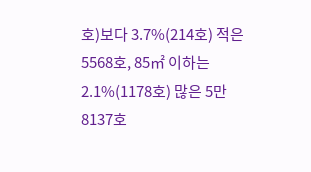호)보다 3.7%(214호) 적은 5568호, 85㎡ 이하는 2.1%(1178호) 많은 5만8137호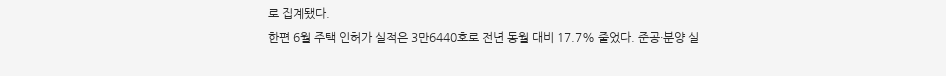로 집계됐다.
한편 6월 주택 인허가 실적은 3만6440호로 전년 동월 대비 17.7% 줄었다. 준공·분양 실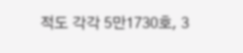적도 각각 5만1730호, 3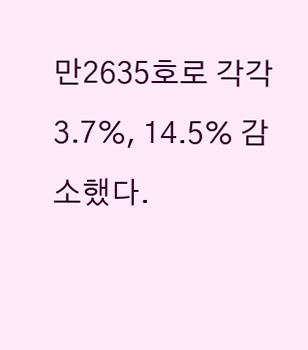만2635호로 각각 3.7%, 14.5% 감소했다.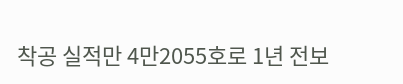착공 실적만 4만2055호로 1년 전보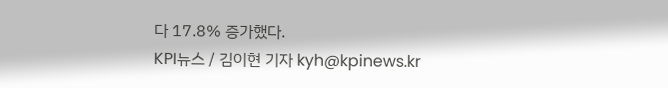다 17.8% 증가했다.
KPI뉴스 / 김이현 기자 kyh@kpinews.kr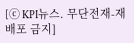[ⓒ KPI뉴스. 무단전재-재배포 금지]